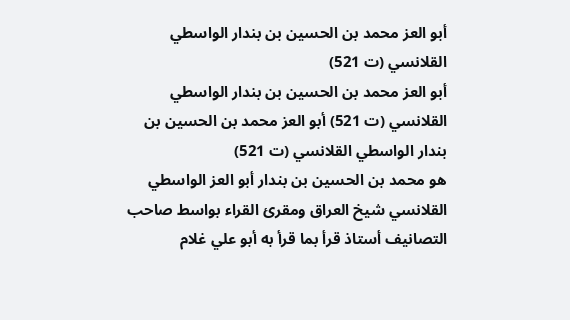أبو العز محمد بن الحسين بن بندار الواسطي القلانسي (ت 521)
أبو العز محمد بن الحسين بن بندار الواسطي القلانسي (ت 521) أبو العز محمد بن الحسين بن بندار الواسطي القلانسي (ت 521)
هو محمد بن الحسين بن بندار أبو العز الواسطي القلانسي شيخ العراق ومقرئ القراء بواسط صاحب التصانيف أستاذ قرأ بما قرأ به أبو علي غلام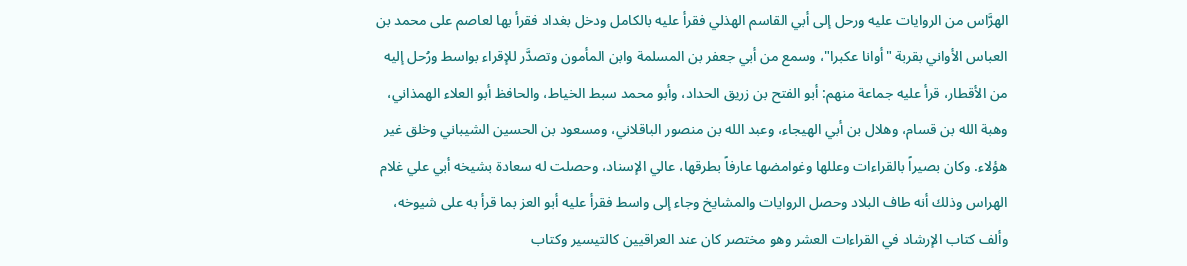الهرَّاس من الروايات عليه ورحل إلى أبي القاسم الهذلي فقرأ عليه بالكامل ودخل بغداد فقرأ بها لعاصم على محمد بن العباس الأواني بقربة "أوانا عكبرا"، وسمع من أبي جعفر بن المسلمة وابن المأمون وتصدَّر للإقراء بواسط ورُحل إليه من الأقطار، قرأ عليه جماعة منهم: أبو الفتح بن زريق الحداد، وأبو محمد سبط الخياط، والحافظ أبو العلاء الهمذاني، وهبة الله بن قسام، وهلال بن أبي الهيجاء، وعبد الله بن منصور الباقلاني، ومسعود بن الحسين الشيباني وخلق غير هؤلاء. وكان بصيراً بالقراءات وعللها وغوامضها عارفاً بطرقها، عالي الإسناد، وحصلت له سعادة بشيخه أبي علي غلام الهراس وذلك أنه طاف البلاد وحصل الروايات والمشايخ وجاء إلى واسط فقرأ عليه أبو العز بما قرأ به على شيوخه، وألف كتاب الإرشاد في القراءات العشر وهو مختصر كان عند العراقيين كالتيسير وكتاب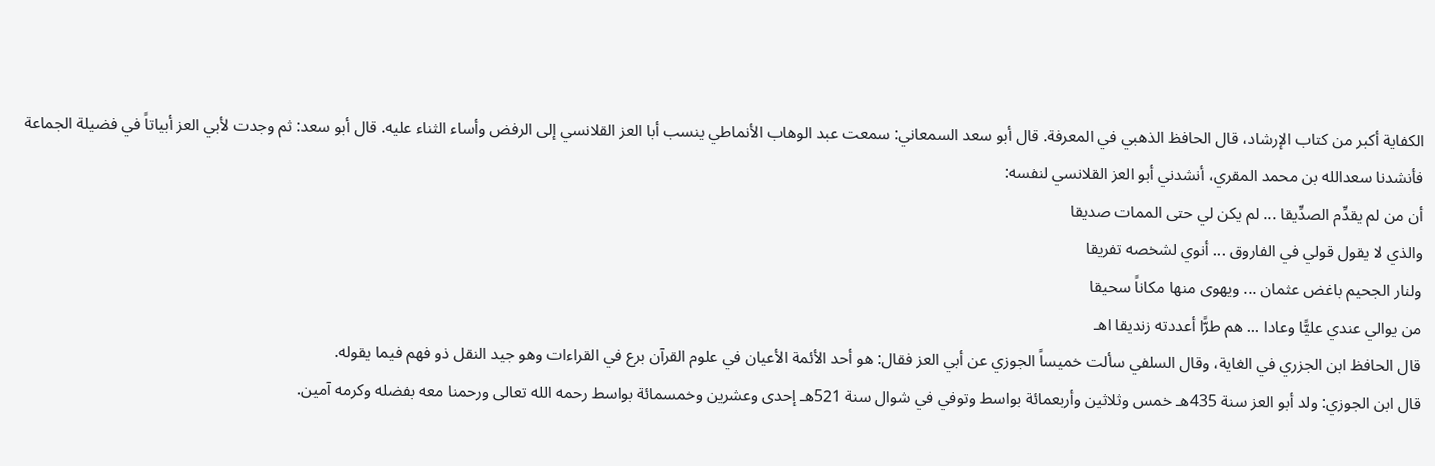الكفاية أكبر من كتاب الإرشاد، قال الحافظ الذهبي في المعرفة. قال أبو سعد السمعاني: سمعت عبد الوهاب الأنماطي ينسب أبا العز القلانسي إلى الرفض وأساء الثناء عليه. قال أبو سعد: ثم وجدت لأبي العز أبياتاً في فضيلة الجماعة فأنشدنا سعدالله بن محمد المقري، أنشدني أبو العز القلانسي لنفسه:
أن من لم يقدِّم الصدِّيقا ... لم يكن لي حتى الممات صديقا
والذي لا يقول قولي في الفاروق ... أنوي لشخصه تفريقا
ولنار الجحيم باغض عثمان ... ويهوى منها مكاناً سحيقا
من يوالي عندي عليًّا وعادا ... هم طرًّا أعددته زنديقا اهـ
قال الحافظ ابن الجزري في الغاية، وقال السلفي سألت خميساً الجوزي عن أبي العز فقال: هو أحد الأئمة الأعيان في علوم القرآن برع في القراءات وهو جيد النقل ذو فهم فيما يقوله.
قال ابن الجوزي: ولد أبو العز سنة 435هـ خمس وثلاثين وأربعمائة بواسط وتوفي في شوال سنة 521هـ إحدى وعشرين وخمسمائة بواسط رحمه الله تعالى ورحمنا معه بفضله وكرمه آمين.